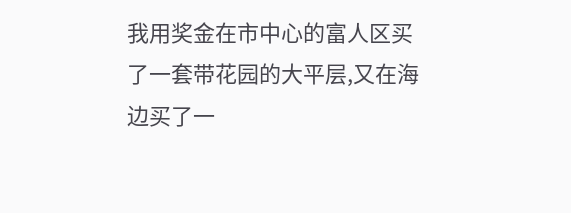我用奖金在市中心的富人区买了一套带花园的大平层,又在海边买了一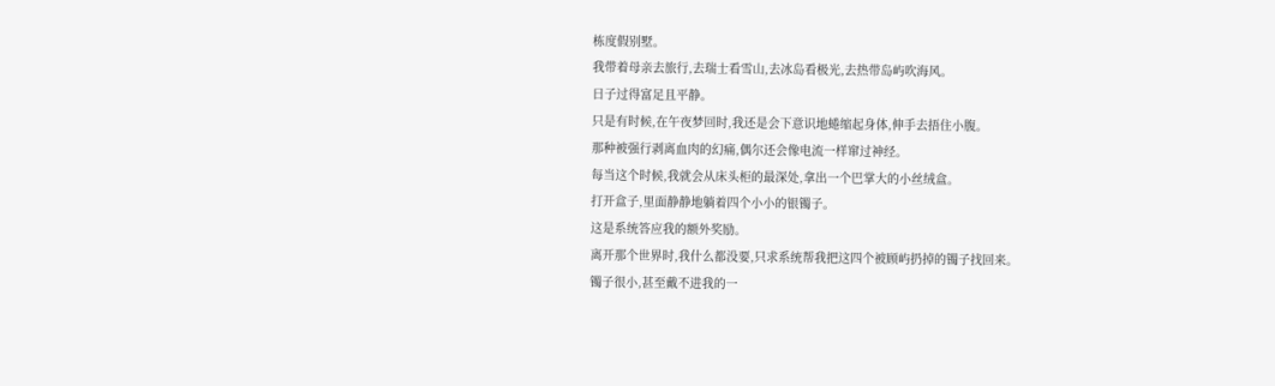栋度假别墅。
我带着母亲去旅行,去瑞士看雪山,去冰岛看极光,去热带岛屿吹海风。
日子过得富足且平静。
只是有时候,在午夜梦回时,我还是会下意识地蜷缩起身体,伸手去捂住小腹。
那种被强行剥离血肉的幻痛,偶尔还会像电流一样窜过神经。
每当这个时候,我就会从床头柜的最深处,拿出一个巴掌大的小丝绒盒。
打开盒子,里面静静地躺着四个小小的银镯子。
这是系统答应我的额外奖励。
离开那个世界时,我什么都没要,只求系统帮我把这四个被顾屿扔掉的镯子找回来。
镯子很小,甚至戴不进我的一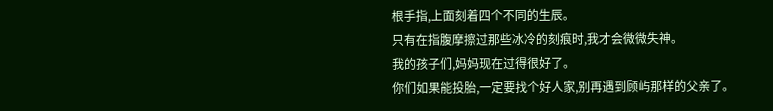根手指,上面刻着四个不同的生辰。
只有在指腹摩擦过那些冰冷的刻痕时,我才会微微失神。
我的孩子们,妈妈现在过得很好了。
你们如果能投胎,一定要找个好人家,别再遇到顾屿那样的父亲了。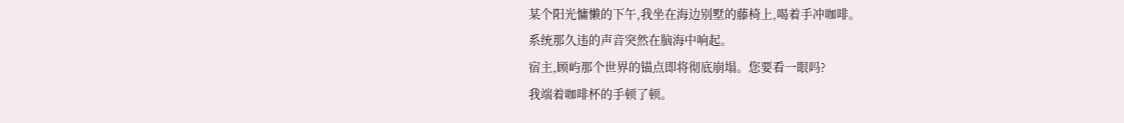某个阳光慵懒的下午,我坐在海边别墅的藤椅上,喝着手冲咖啡。
系统那久违的声音突然在脑海中响起。
宿主,顾屿那个世界的锚点即将彻底崩塌。您要看一眼吗?
我端着咖啡杯的手顿了顿。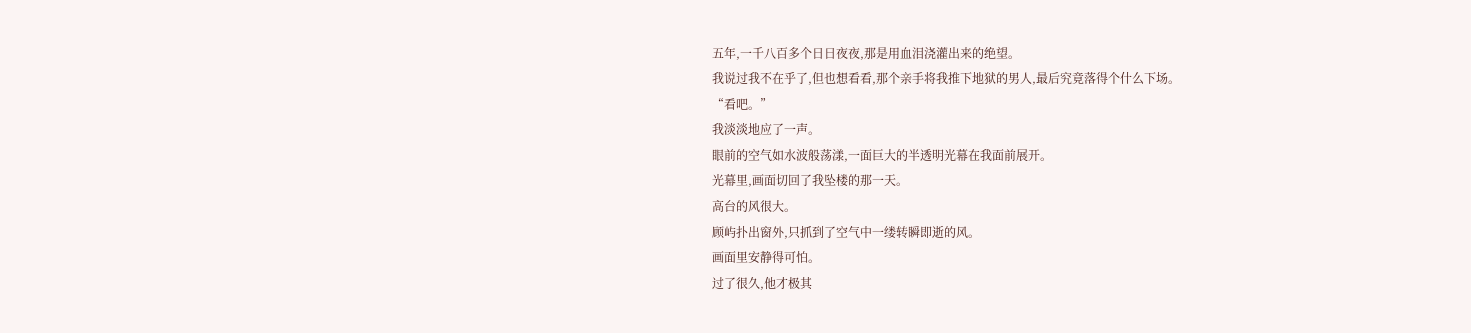五年,一千八百多个日日夜夜,那是用血泪浇灌出来的绝望。
我说过我不在乎了,但也想看看,那个亲手将我推下地狱的男人,最后究竟落得个什么下场。
“看吧。”
我淡淡地应了一声。
眼前的空气如水波般荡漾,一面巨大的半透明光幕在我面前展开。
光幕里,画面切回了我坠楼的那一天。
高台的风很大。
顾屿扑出窗外,只抓到了空气中一缕转瞬即逝的风。
画面里安静得可怕。
过了很久,他才极其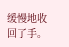缓慢地收回了手。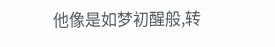他像是如梦初醒般,转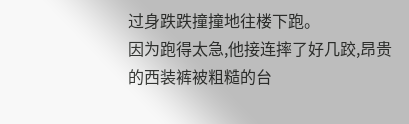过身跌跌撞撞地往楼下跑。
因为跑得太急,他接连摔了好几跤,昂贵的西装裤被粗糙的台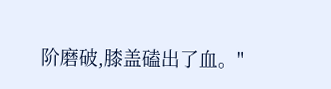阶磨破,膝盖磕出了血。"